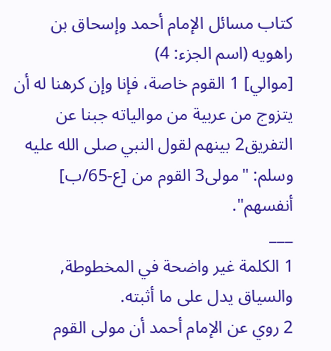كتاب مسائل الإمام أحمد وإسحاق بن راهويه (اسم الجزء: 4)
[موالي] 1 القوم خاصة، فإنا وإن كرهنا له أن يتزوج من عربية من موالياته جبنا عن التفريق2 بينهم لقول النبي صلى الله عليه وسلم: "مولى3 القوم من [ع-65/ب] أنفسهم".
___
1 الكلمة غير واضحة في المخطوطة, والسياق يدل على ما أثبته.
2 روي عن الإمام أحمد أن مولى القوم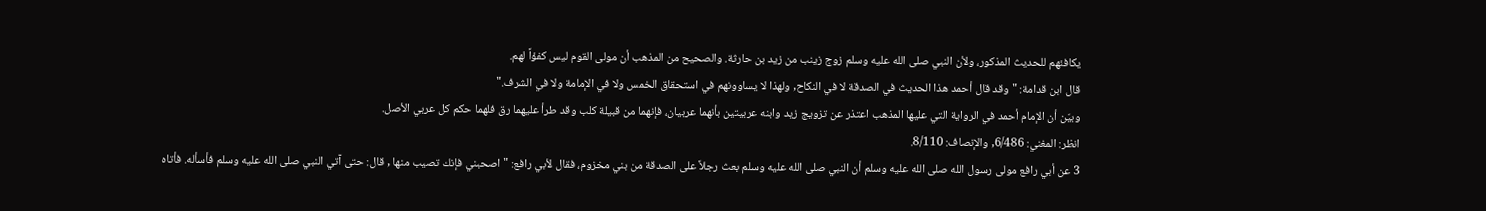يكافئهم للحديث المذكور، ولأن النبي صلى الله عليه وسلم زوج زينب من زيد بن حارثة. والصحيح من المذهب أن مولى القوم ليس كفؤاً لهم.
قال ابن قدامة: "وقد قال أحمد هذا الحديث في الصدقة لا في النكاح, ولهذا لا يساوونهم في استحقاق الخمس ولا في الإمامة ولا في الشرف."
وبيّن أن الإمام أحمد في الرواية التي عليها المذهب اعتذر عن تزويج زيد وابنه عربيتين بأنهما عربيان، فإنهما من قبيلة كلب وقد طرأ عليهما رق فلهما حكم كل عربي الأصل.
انظر: المغني: 6/486, والإنصاف: 8/110.
3 عن أبي رافع مولى رسول الله صلى الله عليه وسلم أن النبي صلى الله عليه وسلم بعث رجلاً على الصدقة من بني مخزوم، فقال لأبي رافع: "اصحبني فإنك تصيب منها , قال: حتى آتي النبي صلى الله عليه وسلم فأسأله. فأتاه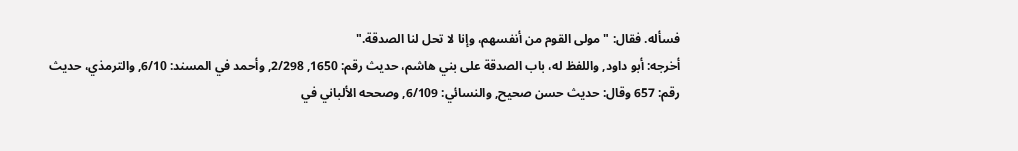فسأله. فقال: "مولى القوم من أنفسهم، وإنا لا تحل لنا الصدقة."
أخرجه: أبو داود, واللفظ له، باب الصدقة على بني هاشم، حديث رقم: 1650, 2/298, وأحمد في المسند: 6/10, والترمذي، حديث رقم: 657 وقال: حديث حسن صحيح, والنسائي: 6/109, وصححه الألباني في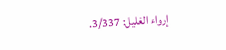إرواء الغليل: 3/337.